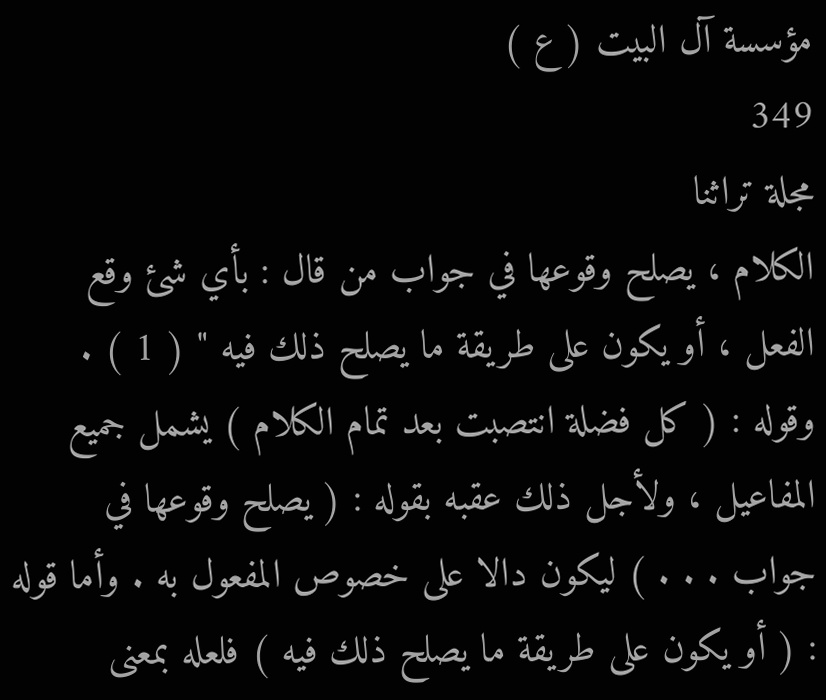مؤسسة آل البيت ( ع )
349
مجلة تراثنا
الكلام ، يصلح وقوعها في جواب من قال : بأي شئ وقع الفعل ، أو يكون على طريقة ما يصلح ذلك فيه " ( 1 ) . وقوله : ( كل فضلة انتصبت بعد تمام الكلام ) يشمل جميع المفاعيل ، ولأجل ذلك عقبه بقوله : ( يصلح وقوعها في جواب . . . ) ليكون دالا على خصوص المفعول به . وأما قوله : ( أو يكون على طريقة ما يصلح ذلك فيه ) فلعله بمعنى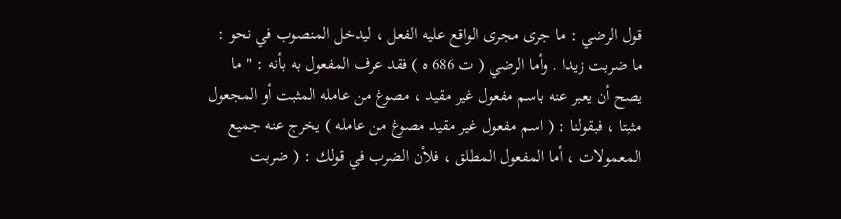قول الرضي : ما جرى مجرى الواقع عليه الفعل ، ليدخل المنصوب في نحو : ما ضربت زيدا . وأما الرضي ( ت 686 ه ) فقد عرف المفعول به بأنه : " ما يصح أن يعبر عنه باسم مفعول غير مقيد ، مصوغ من عامله المثبت أو المجعول مثبتا ، فبقولنا : ( اسم مفعول غير مقيد مصوغ من عامله ) يخرج عنه جميع المعمولات ، أما المفعول المطلق ، فلأن الضرب في قولك : ( ضربت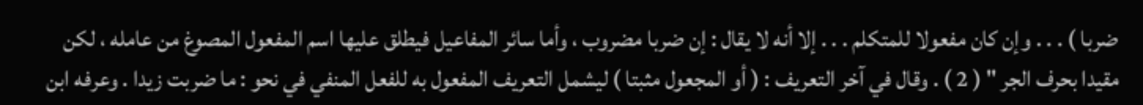ضربا ) . . . وإن كان مفعولا للمتكلم . . . إلا أنه لا يقال : إن ضربا مضروب ، وأما سائر المفاعيل فيطلق عليها اسم المفعول المصوغ من عامله ، لكن مقيدا بحرف الجر " ( 2 ) . وقال في آخر التعريف : ( أو المجعول مثبتا ) ليشمل التعريف المفعول به للفعل المنفي في نحو : ما ضربت زيدا . وعرفه ابن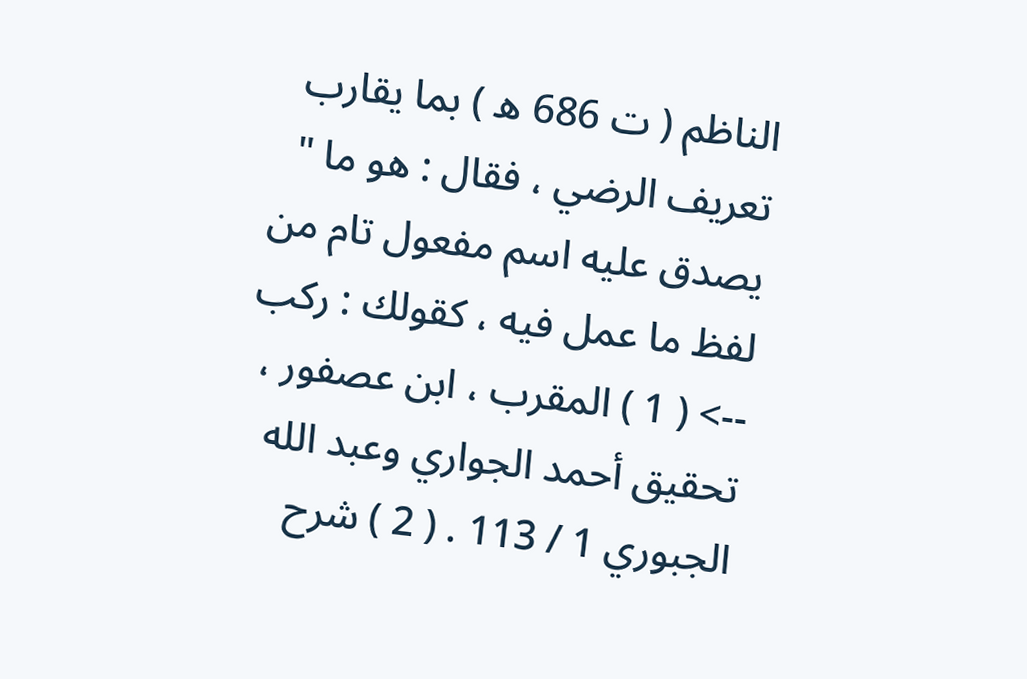الناظم ( ت 686 ه ) بما يقارب تعريف الرضي ، فقال : هو ما " يصدق عليه اسم مفعول تام من لفظ ما عمل فيه ، كقولك : ركب
--> ( 1 ) المقرب ، ابن عصفور ، تحقيق أحمد الجواري وعبد الله الجبوري 1 / 113 . ( 2 ) شرح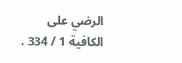الرضي على الكافية 1 / 334 .